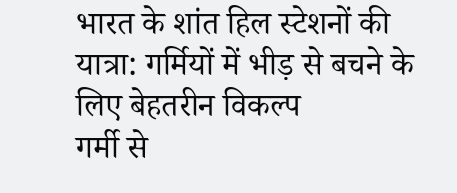भारत के शांत हिल स्टेशनों की यात्रा: गर्मियों में भीड़ से बचने के लिए बेहतरीन विकल्प
गर्मी से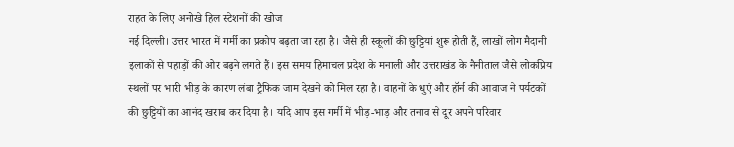राहत के लिए अनोखे हिल स्टेशनों की खोज
नई दिल्ली। उत्तर भारत में गर्मी का प्रकोप बढ़ता जा रहा है। जैसे ही स्कूलों की छुट्टियां शुरू होती हैं, लाखों लोग मैदानी इलाकों से पहाड़ों की ओर बढ़ने लगते हैं। इस समय हिमाचल प्रदेश के मनाली और उत्तराखंड के नैनीताल जैसे लोकप्रिय स्थलों पर भारी भीड़ के कारण लंबा ट्रैफिक जाम देखने को मिल रहा है। वाहनों के धुएं और हॉर्न की आवाज ने पर्यटकों की छुट्टियों का आनंद खराब कर दिया है। यदि आप इस गर्मी में भीड़-भाड़ और तनाव से दूर अपने परिवार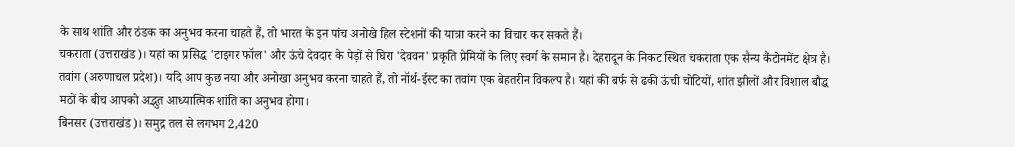के साथ शांति और ठंडक का अनुभव करना चाहते हैं, तो भारत के इन पांच अनोखे हिल स्टेशनों की यात्रा करने का विचार कर सकते हैं।
चकराता (उत्तराखंड)। यहां का प्रसिद्ध 'टाइगर फॉल' और ऊंचे देवदार के पेड़ों से घिरा 'देववन' प्रकृति प्रेमियों के लिए स्वर्ग के समान है। देहरादून के निकट स्थित चकराता एक सैन्य कैंटोनमेंट क्षेत्र है।
तवांग (अरुणाचल प्रदेश)। यदि आप कुछ नया और अनोखा अनुभव करना चाहते हैं, तो नॉर्थ-ईस्ट का तवांग एक बेहतरीन विकल्प है। यहां की बर्फ से ढकी ऊंची चोटियों, शांत झीलों और विशाल बौद्ध मठों के बीच आपको अद्भुत आध्यात्मिक शांति का अनुभव होगा।
बिनसर (उत्तराखंड)। समुद्र तल से लगभग 2,420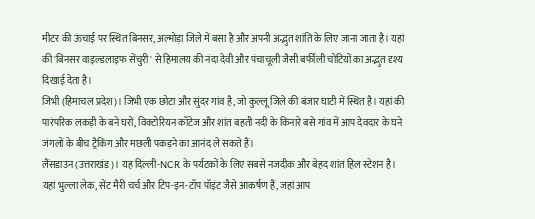मीटर की ऊंचाई पर स्थित बिनसर, अल्मोड़ा जिले में बसा है और अपनी अद्भुत शांति के लिए जाना जाता है। यहां की 'बिनसर वाइल्डलाइफ सेंचुरी' से हिमालय की नंदा देवी और पंचाचूली जैसी बर्फीली चोटियों का अद्भुत दृश्य दिखाई देता है।
जिभी (हिमाचल प्रदेश)। जिभी एक छोटा और सुंदर गांव है, जो कुल्लू जिले की बंजार घाटी में स्थित है। यहां की पारंपरिक लकड़ी के बने घरों, विक्टोरियन कॉटेज और शांत बहती नदी के किनारे बसे गांव में आप देवदार के घने जंगलों के बीच ट्रैकिंग और मछली पकड़ने का आनंद ले सकते हैं।
लैंसडाउन (उत्तराखंड)। यह दिल्ली-NCR के पर्यटकों के लिए सबसे नजदीक और बेहद शांत हिल स्टेशन है। यहां भुल्ला लेक, सेंट मैरी चर्च और टिप-इन-टॉप पॉइंट जैसे आकर्षण हैं, जहां आप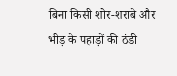बिना किसी शोर-शराबे और भीड़ के पहाड़ों की ठंडी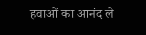हवाओं का आनंद ले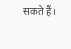सकते हैं।